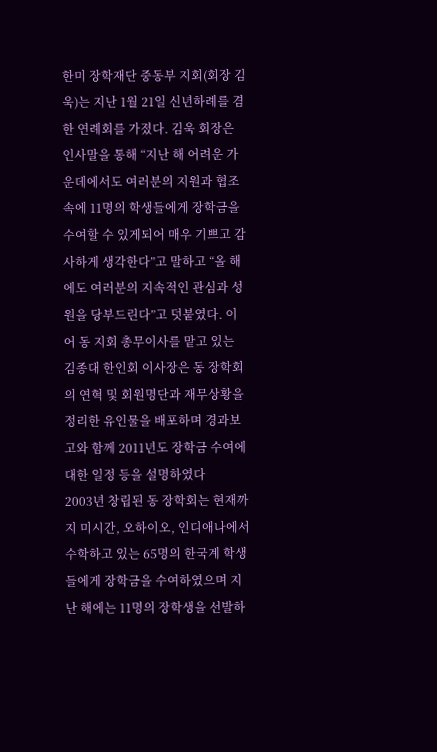한미 장학재단 중동부 지회(회장 김욱)는 지난 1월 21일 신년하례를 겸한 연례회를 가졌다. 김욱 회장은 인사말을 통해 “지난 해 어려운 가운데에서도 여러분의 지원과 협조속에 11명의 학생들에게 장학금을 수여할 수 있게되어 매우 기쁘고 감사하게 생각한다”고 말하고 “올 해에도 여러분의 지속적인 관심과 성원을 당부드린다”고 덧붙였다. 이어 동 지회 총무이사를 맡고 있는 김종대 한인회 이사장은 동 장학회의 연혁 및 회원명단과 재무상황을 정리한 유인물을 배포하며 경과보고와 함께 2011년도 장학금 수여에 대한 일정 등을 설명하였다
2003년 창립된 동 장학회는 현재까지 미시간, 오하이오, 인디애나에서 수학하고 있는 65명의 한국계 학생들에게 장학금을 수여하였으며 지난 해에는 11명의 장학생을 선발하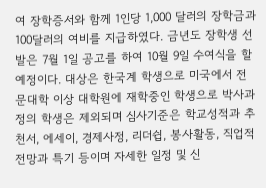여 장학증서와 함께 1인당 1,000 달러의 장학금과 100달러의 여비를 지급하였다. 금년도 장학생 선발은 7월 1일 공고를 하여 10월 9일 수여식을 할 예정이다. 대상은 한국계 학생으로 미국에서 전문대학 이상 대학원에 재학중인 학생으로 박사과정의 학생은 제외되며 심사기준은 학교성적과 추천서, 에세이, 경제사정, 리더쉽, 봉사활동, 직업적 전망과 특기 등이며 자세한 일정 및 신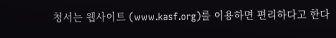청서는 웹사이트 (www.kasf.org)를 이용하면 편리하다고 한다